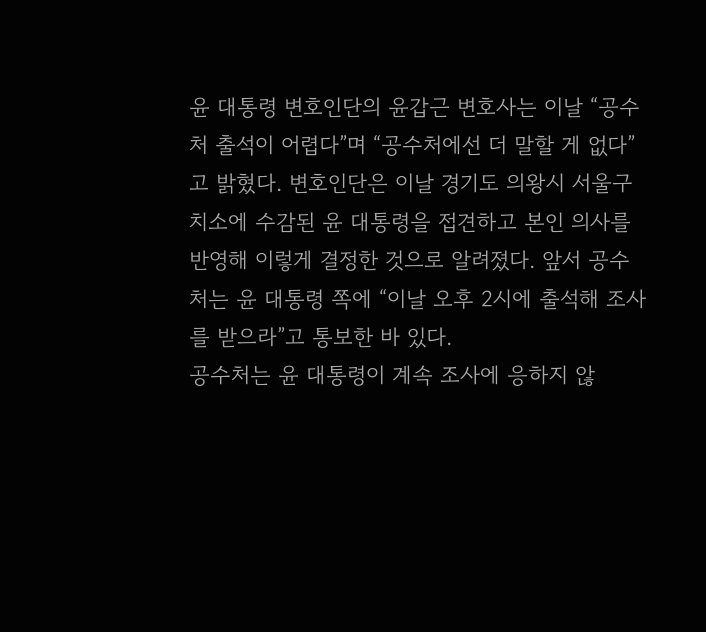윤 대통령 변호인단의 윤갑근 변호사는 이날 “공수처 출석이 어렵다”며 “공수처에선 더 말할 게 없다”고 밝혔다. 변호인단은 이날 경기도 의왕시 서울구치소에 수감된 윤 대통령을 접견하고 본인 의사를 반영해 이렇게 결정한 것으로 알려졌다. 앞서 공수처는 윤 대통령 쪽에 “이날 오후 2시에 출석해 조사를 받으라”고 통보한 바 있다.
공수처는 윤 대통령이 계속 조사에 응하지 않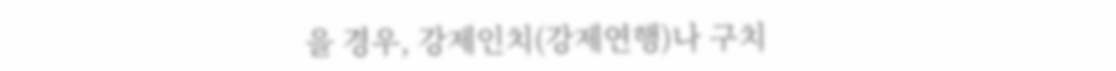을 경우, 강제인치(강제연행)나 구치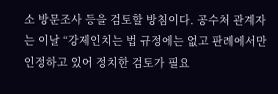소 방문조사 등을 검토할 방침이다. 공수처 관계자는 이날 “강제인치는 법 규정에는 없고 판례에서만 인정하고 있어 정치한 검토가 필요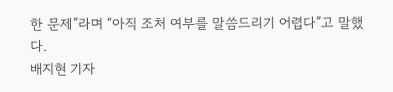한 문제”라며 “아직 조처 여부를 말씀드리기 어렵다”고 말했다.
배지현 기자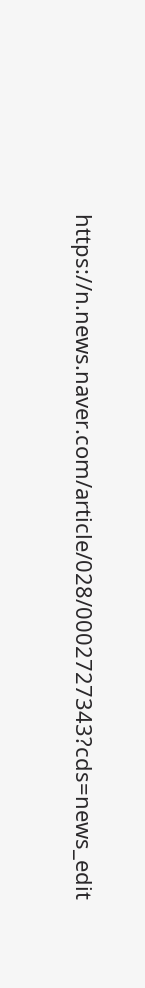https://n.news.naver.com/article/028/0002727343?cds=news_edit